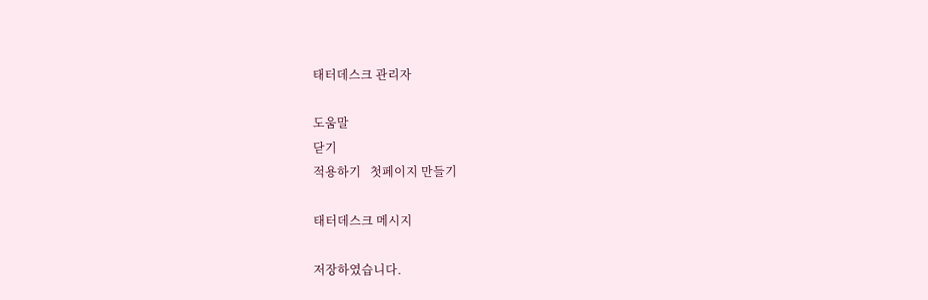태터데스크 관리자

도움말
닫기
적용하기   첫페이지 만들기

태터데스크 메시지

저장하였습니다.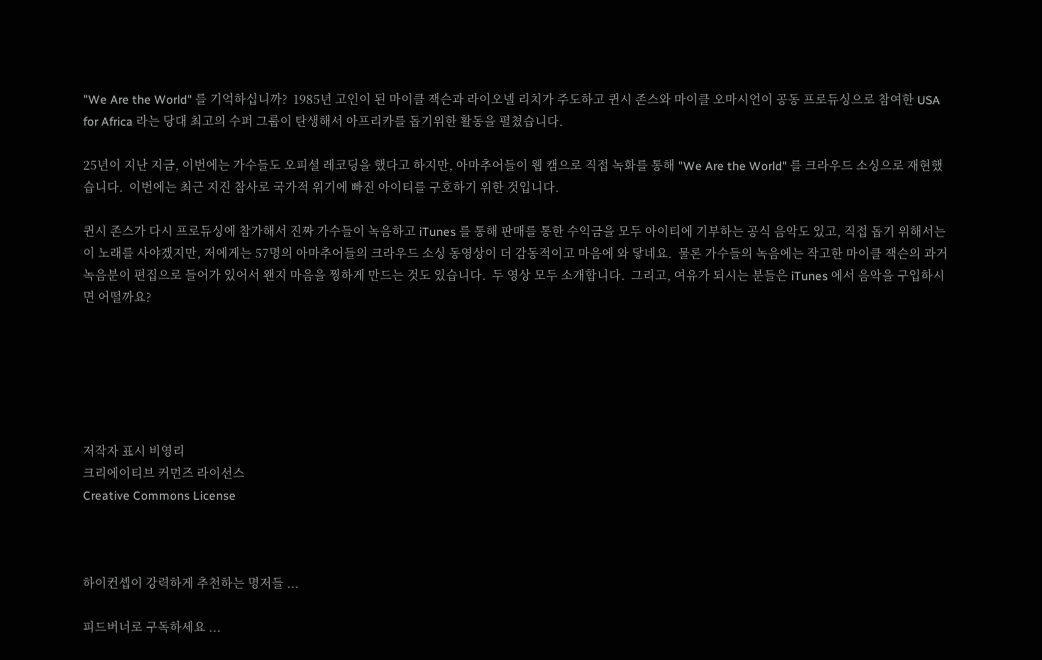"We Are the World" 를 기억하십니까?  1985년 고인이 된 마이클 잭슨과 라이오넬 리치가 주도하고 퀸시 존스와 마이클 오마시언이 공동 프로듀싱으로 참여한 USA for Africa 라는 당대 최고의 수퍼 그룹이 탄생해서 아프리카를 돕기위한 활동을 펼쳤습니다.

25년이 지난 지금, 이번에는 가수들도 오피셜 레코딩을 했다고 하지만, 아마추어들이 웹 캠으로 직접 녹화를 통해 "We Are the World" 를 크라우드 소싱으로 재현했습니다.  이번에는 최근 지진 참사로 국가적 위기에 빠진 아이티를 구호하기 위한 것입니다.

퀸시 존스가 다시 프로듀싱에 참가해서 진짜 가수들이 녹음하고 iTunes 를 통해 판매를 통한 수익금을 모두 아이티에 기부하는 공식 음악도 있고, 직접 돕기 위해서는 이 노래를 사야겠지만, 저에게는 57명의 아마추어들의 크라우드 소싱 동영상이 더 감동적이고 마음에 와 닿네요.  물론 가수들의 녹음에는 작고한 마이클 잭슨의 과거 녹음분이 편집으로 들어가 있어서 왠지 마음을 찡하게 만드는 것도 있습니다.  두 영상 모두 소개합니다.  그리고, 여유가 되시는 분들은 iTunes 에서 음악을 구입하시면 어떨까요?






저작자 표시 비영리
크리에이티브 커먼즈 라이선스
Creative Commons License



하이컨셉이 강력하게 추천하는 명저들 ...

피드버너로 구독하세요 ...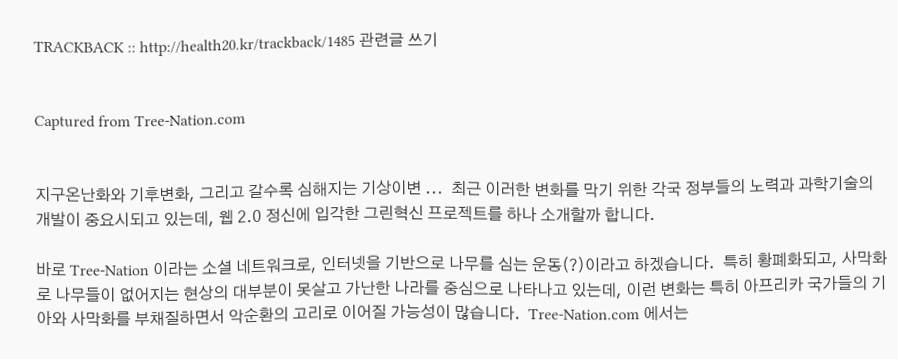TRACKBACK :: http://health20.kr/trackback/1485 관련글 쓰기


Captured from Tree-Nation.com


지구온난화와 기후변화, 그리고 갈수록 심해지는 기상이변 ...  최근 이러한 변화를 막기 위한 각국 정부들의 노력과 과학기술의 개발이 중요시되고 있는데, 웹 2.0 정신에 입각한 그린혁신 프로젝트를 하나 소개할까 합니다.

바로 Tree-Nation 이라는 소셜 네트워크로, 인터넷을 기반으로 나무를 심는 운동(?)이라고 하겠습니다.  특히 황폐화되고, 사막화로 나무들이 없어지는 현상의 대부분이 못살고 가난한 나라를 중심으로 나타나고 있는데, 이런 변화는 특히 아프리카 국가들의 기아와 사막화를 부채질하면서 악순환의 고리로 이어질 가능성이 많습니다.  Tree-Nation.com 에서는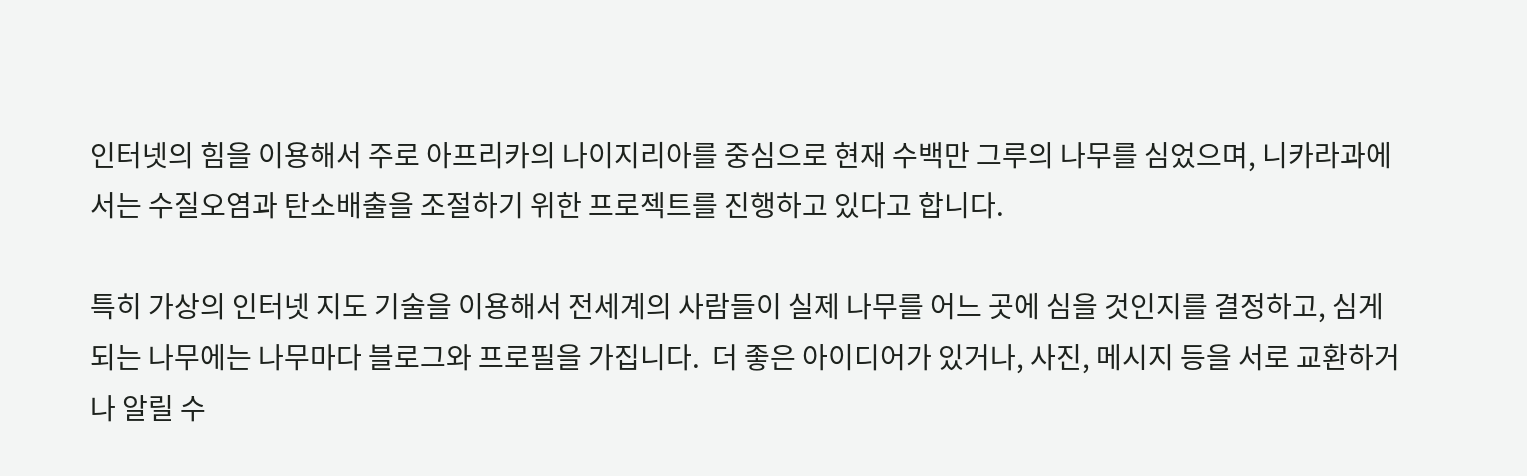인터넷의 힘을 이용해서 주로 아프리카의 나이지리아를 중심으로 현재 수백만 그루의 나무를 심었으며, 니카라과에서는 수질오염과 탄소배출을 조절하기 위한 프로젝트를 진행하고 있다고 합니다.

특히 가상의 인터넷 지도 기술을 이용해서 전세계의 사람들이 실제 나무를 어느 곳에 심을 것인지를 결정하고, 심게되는 나무에는 나무마다 블로그와 프로필을 가집니다.  더 좋은 아이디어가 있거나, 사진, 메시지 등을 서로 교환하거나 알릴 수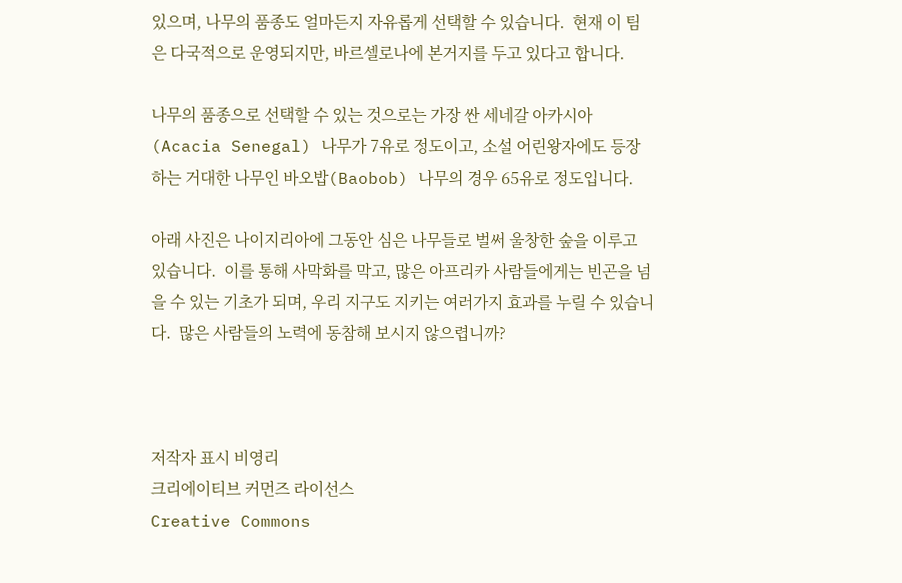있으며, 나무의 품종도 얼마든지 자유롭게 선택할 수 있습니다.  현재 이 팀은 다국적으로 운영되지만, 바르셀로나에 본거지를 두고 있다고 합니다.

나무의 품종으로 선택할 수 있는 것으로는 가장 싼 세네갈 아카시아 (Acacia Senegal) 나무가 7유로 정도이고, 소설 어린왕자에도 등장하는 거대한 나무인 바오밥(Baobob) 나무의 경우 65유로 정도입니다.

아래 사진은 나이지리아에 그동안 심은 나무들로 벌써 울창한 숲을 이루고 있습니다.  이를 통해 사막화를 막고, 많은 아프리카 사람들에게는 빈곤을 넘을 수 있는 기초가 되며, 우리 지구도 지키는 여러가지 효과를 누릴 수 있습니다.  많은 사람들의 노력에 동참해 보시지 않으렵니까?



저작자 표시 비영리
크리에이티브 커먼즈 라이선스
Creative Commons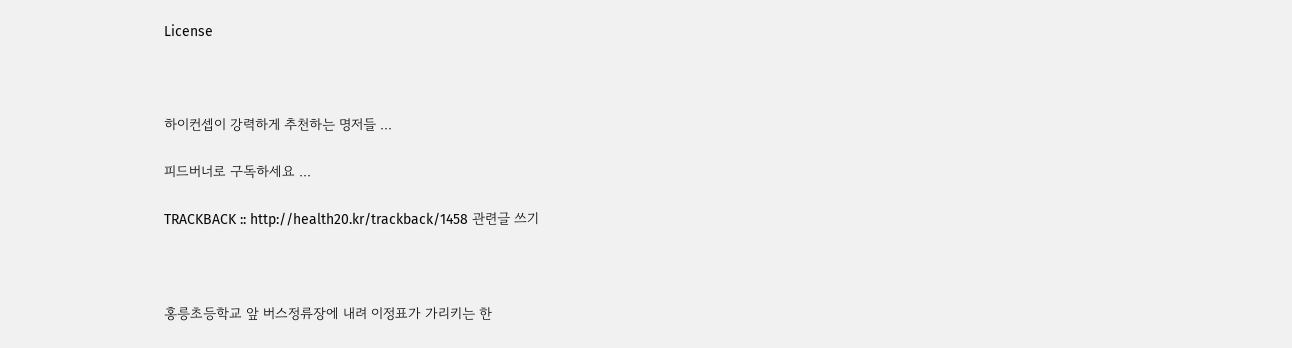License



하이컨셉이 강력하게 추천하는 명저들 ...

피드버너로 구독하세요 ...

TRACKBACK :: http://health20.kr/trackback/1458 관련글 쓰기



홍릉초등학교 앞 버스정류장에 내려 이정표가 가리키는 한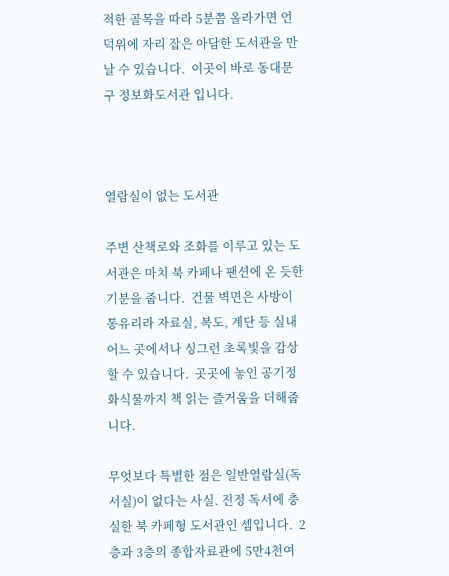적한 골목을 따라 5분쯤 올라가면 언덕위에 자리 잡은 아담한 도서관을 만날 수 있습니다.  이곳이 바로 동대문구 정보화도서관 입니다.



열람실이 없는 도서관

주변 산책로와 조화를 이루고 있는 도서관은 마치 북 카페나 팬션에 온 듯한 기분을 줍니다.  건물 벽면은 사방이 통유리라 자료실, 복도, 계단 등 실내 어느 곳에서나 싱그런 초록빛을 감상할 수 있습니다.  곳곳에 놓인 공기정화식물까지 책 읽는 즐거움을 더해줍니다.

무엇보다 특별한 점은 일반열람실(독서실)이 없다는 사실. 진정 독서에 충실한 북 카페형 도서관인 셈입니다.  2층과 3층의 종합자료관에 5만4천여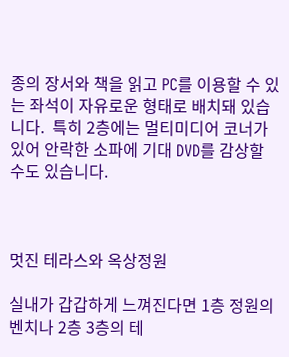종의 장서와 책을 읽고 PC를 이용할 수 있는 좌석이 자유로운 형태로 배치돼 있습니다.  특히 2층에는 멀티미디어 코너가 있어 안락한 소파에 기대 DVD를 감상할 수도 있습니다.



멋진 테라스와 옥상정원

실내가 갑갑하게 느껴진다면 1층 정원의 벤치나 2층 3층의 테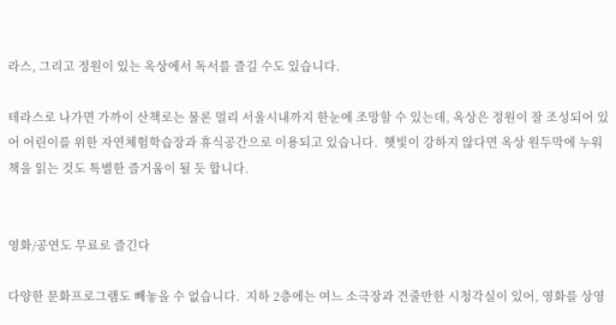라스, 그리고 정원이 있는 옥상에서 독서를 즐길 수도 있습니다.

테라스로 나가면 가까이 산책로는 물론 멀리 서울시내까지 한눈에 조망할 수 있는데, 옥상은 정원이 잘 조성되어 있어 어린이를 위한 자연체험학습장과 휴식공간으로 이용되고 있습니다.  햇빛이 강하지 않다면 옥상 원두막에 누워 책을 읽는 것도 특별한 즐거움이 될 듯 합니다.


영화/공연도 무료로 즐긴다

다양한 문화프로그램도 빼놓을 수 없습니다.  지하 2층에는 여느 소극장과 견줄만한 시청각실이 있어, 영화를 상영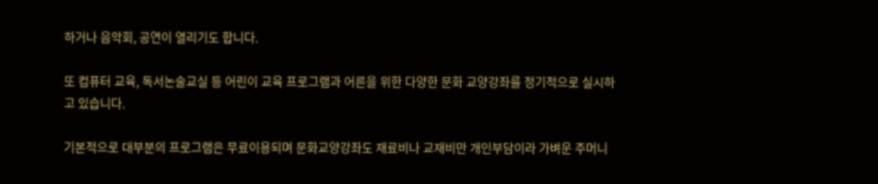하거나 음악회, 공연이 열리기도 합니다.

또 컴퓨터 교육, 독서논술교실 등 어린이 교육 프로그램과 어른을 위한 다양한 문화 교양강좌를 정기적으로 실시하고 있습니다.

기본적으로 대부분의 프로그램은 무료이용되며 문화교양강좌도 재료비나 교재비만 개인부담이라 가벼운 주머니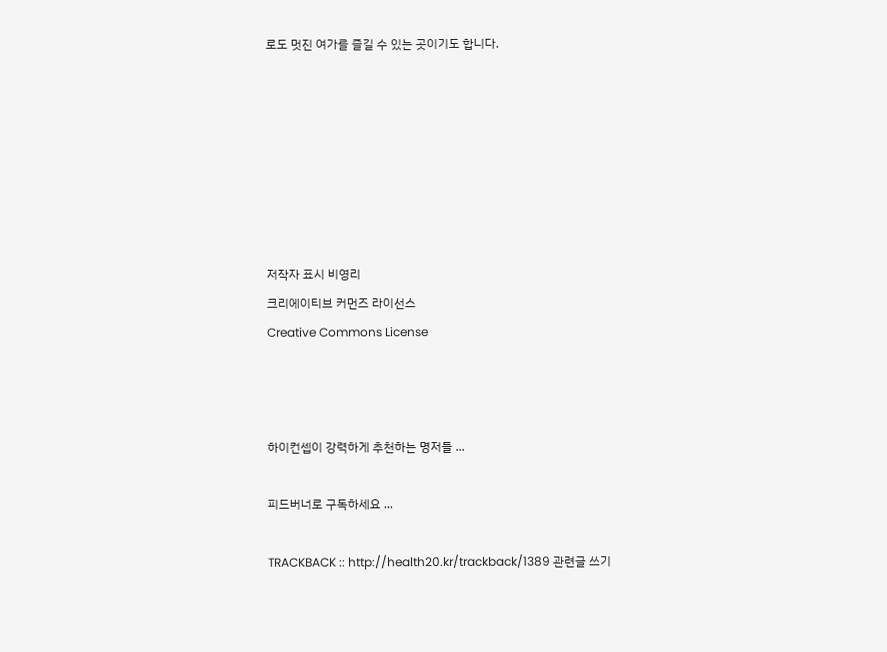로도 멋진 여가를 즐길 수 있는 곳이기도 합니다.







저작자 표시 비영리
크리에이티브 커먼즈 라이선스
Creative Commons License



하이컨셉이 강력하게 추천하는 명저들 ...

피드버너로 구독하세요 ...

TRACKBACK :: http://health20.kr/trackback/1389 관련글 쓰기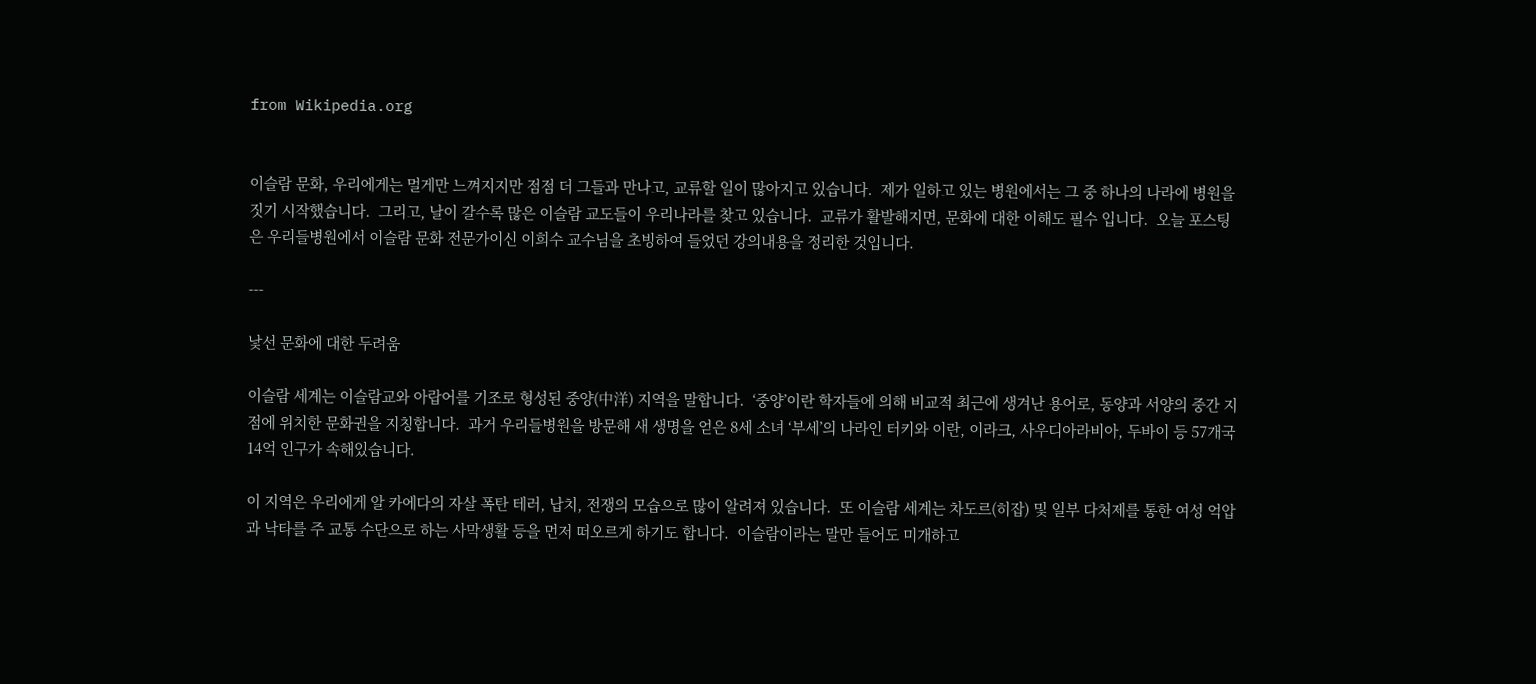from Wikipedia.org


이슬람 문화, 우리에게는 멀게만 느껴지지만 점점 더 그들과 만나고, 교류할 일이 많아지고 있습니다.  제가 일하고 있는 병원에서는 그 중 하나의 나라에 병원을 짓기 시작했습니다.  그리고, 날이 갈수록 많은 이슬람 교도들이 우리나라를 찾고 있습니다.  교류가 활발해지면, 문화에 대한 이해도 필수 입니다.  오늘 포스팅은 우리들병원에서 이슬람 문화 전문가이신 이희수 교수님을 초빙하여 들었던 강의내용을 정리한 것입니다.

---

낯선 문화에 대한 두려움

이슬람 세계는 이슬람교와 아랍어를 기조로 형성된 중양(中洋) 지역을 말합니다.  ‘중양’이란 학자들에 의해 비교적 최근에 생겨난 용어로, 동양과 서양의 중간 지점에 위치한 문화권을 지칭합니다.  과거 우리들병원을 방문해 새 생명을 얻은 8세 소녀 ‘부세’의 나라인 터키와 이란, 이라크, 사우디아라비아, 두바이 등 57개국 14억 인구가 속해있습니다.

이 지역은 우리에게 알 카에다의 자살 폭탄 테러, 납치, 전쟁의 모습으로 많이 알려져 있습니다.  또 이슬람 세계는 차도르(히잡) 및 일부 다처제를 통한 여성 억압과 낙타를 주 교통 수단으로 하는 사막생활 등을 먼저 떠오르게 하기도 합니다.  이슬람이라는 말만 들어도 미개하고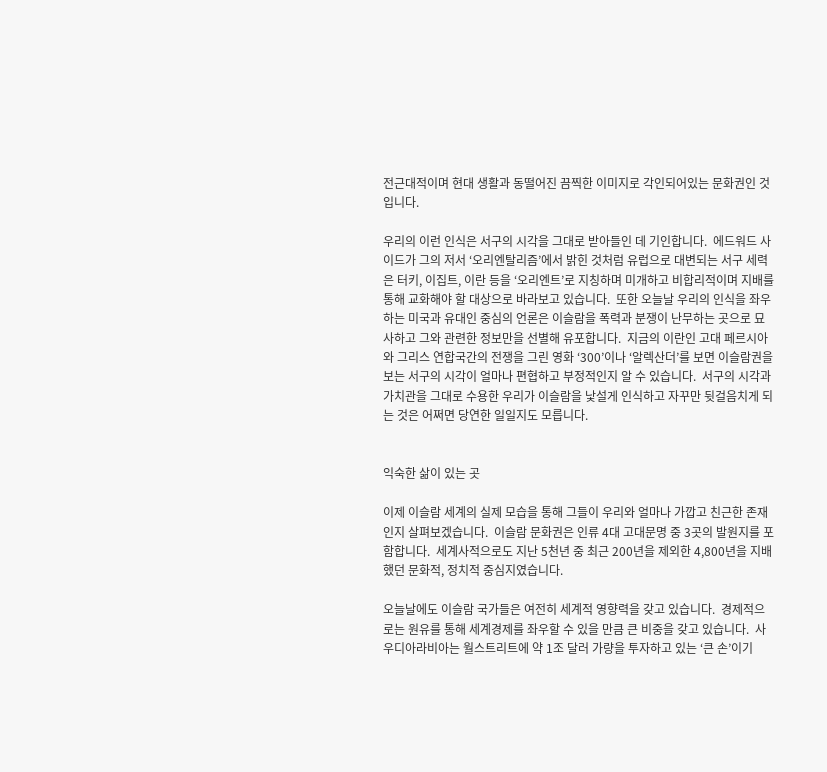전근대적이며 현대 생활과 동떨어진 끔찍한 이미지로 각인되어있는 문화권인 것입니다.

우리의 이런 인식은 서구의 시각을 그대로 받아들인 데 기인합니다.  에드워드 사이드가 그의 저서 ‘오리엔탈리즘’에서 밝힌 것처럼 유럽으로 대변되는 서구 세력은 터키, 이집트, 이란 등을 ‘오리엔트’로 지칭하며 미개하고 비합리적이며 지배를 통해 교화해야 할 대상으로 바라보고 있습니다.  또한 오늘날 우리의 인식을 좌우하는 미국과 유대인 중심의 언론은 이슬람을 폭력과 분쟁이 난무하는 곳으로 묘사하고 그와 관련한 정보만을 선별해 유포합니다.  지금의 이란인 고대 페르시아와 그리스 연합국간의 전쟁을 그린 영화 ‘300’이나 ‘알렉산더’를 보면 이슬람권을 보는 서구의 시각이 얼마나 편협하고 부정적인지 알 수 있습니다.  서구의 시각과 가치관을 그대로 수용한 우리가 이슬람을 낯설게 인식하고 자꾸만 뒷걸음치게 되는 것은 어쩌면 당연한 일일지도 모릅니다.


익숙한 삶이 있는 곳

이제 이슬람 세계의 실제 모습을 통해 그들이 우리와 얼마나 가깝고 친근한 존재인지 살펴보겠습니다.  이슬람 문화권은 인류 4대 고대문명 중 3곳의 발원지를 포함합니다.  세계사적으로도 지난 5천년 중 최근 200년을 제외한 4,800년을 지배했던 문화적, 정치적 중심지였습니다.

오늘날에도 이슬람 국가들은 여전히 세계적 영향력을 갖고 있습니다.  경제적으로는 원유를 통해 세계경제를 좌우할 수 있을 만큼 큰 비중을 갖고 있습니다.  사우디아라비아는 월스트리트에 약 1조 달러 가량을 투자하고 있는 ‘큰 손’이기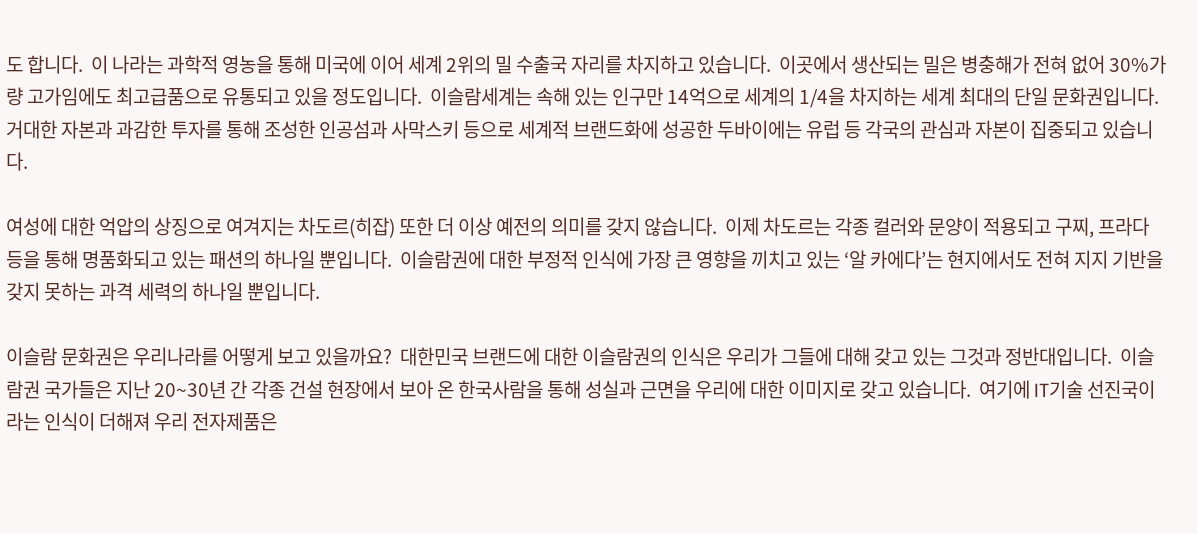도 합니다.  이 나라는 과학적 영농을 통해 미국에 이어 세계 2위의 밀 수출국 자리를 차지하고 있습니다.  이곳에서 생산되는 밀은 병충해가 전혀 없어 30%가량 고가임에도 최고급품으로 유통되고 있을 정도입니다.  이슬람세계는 속해 있는 인구만 14억으로 세계의 1/4을 차지하는 세계 최대의 단일 문화권입니다.  거대한 자본과 과감한 투자를 통해 조성한 인공섬과 사막스키 등으로 세계적 브랜드화에 성공한 두바이에는 유럽 등 각국의 관심과 자본이 집중되고 있습니다.

여성에 대한 억압의 상징으로 여겨지는 차도르(히잡) 또한 더 이상 예전의 의미를 갖지 않습니다.  이제 차도르는 각종 컬러와 문양이 적용되고 구찌, 프라다 등을 통해 명품화되고 있는 패션의 하나일 뿐입니다.  이슬람권에 대한 부정적 인식에 가장 큰 영향을 끼치고 있는 ‘알 카에다’는 현지에서도 전혀 지지 기반을 갖지 못하는 과격 세력의 하나일 뿐입니다.

이슬람 문화권은 우리나라를 어떻게 보고 있을까요?  대한민국 브랜드에 대한 이슬람권의 인식은 우리가 그들에 대해 갖고 있는 그것과 정반대입니다.  이슬람권 국가들은 지난 20~30년 간 각종 건설 현장에서 보아 온 한국사람을 통해 성실과 근면을 우리에 대한 이미지로 갖고 있습니다.  여기에 IT기술 선진국이라는 인식이 더해져 우리 전자제품은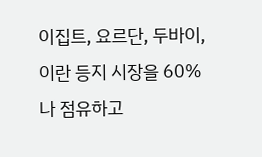이집트, 요르단, 두바이, 이란 등지 시장을 60%나 점유하고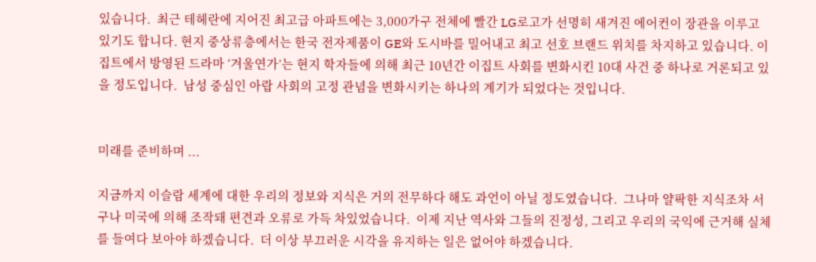있습니다.  최근 테헤란에 지어진 최고급 아파트에는 3,000가구 전체에 빨간 LG로고가 선명히 새겨진 에어컨이 장관을 이루고 있기도 합니다. 현지 중상류층에서는 한국 전자제품이 GE와 도시바를 밀어내고 최고 선호 브랜드 위치를 차지하고 있습니다. 이집트에서 방영된 드라마 ‘겨울연가’는 현지 학자들에 의해 최근 10년간 이집트 사회를 변화시킨 10대 사건 중 하나로 거론되고 있을 정도입니다.  남성 중심인 아랍 사회의 고정 관념을 변화시키는 하나의 계기가 되었다는 것입니다.


미래를 준비하며 ...

지금까지 이슬람 세계에 대한 우리의 정보와 지식은 거의 전무하다 해도 과언이 아닐 정도였습니다.  그나마 얄팍한 지식조차 서구나 미국에 의해 조작돼 편견과 오류로 가득 차있었습니다.  이제 지난 역사와 그들의 진정성, 그리고 우리의 국익에 근거해 실체를 들여다 보아야 하겠습니다.  더 이상 부끄러운 시각을 유지하는 일은 없어야 하겠습니다.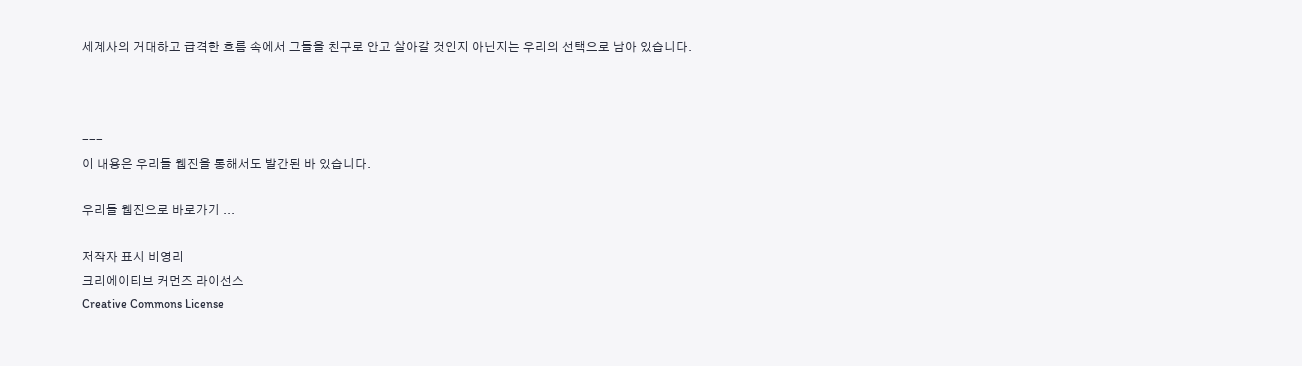세계사의 거대하고 급격한 흐름 속에서 그들을 친구로 안고 살아갈 것인지 아닌지는 우리의 선택으로 남아 있습니다.



---
이 내용은 우리들 웹진을 통해서도 발간된 바 있습니다.

우리들 웹진으로 바로가기 ...

저작자 표시 비영리
크리에이티브 커먼즈 라이선스
Creative Commons License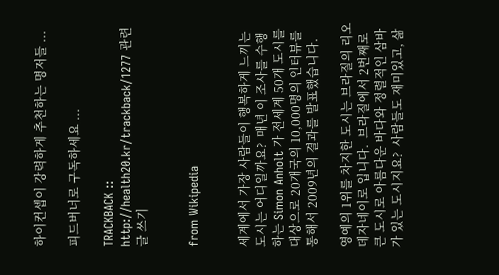하이컨셉이 강력하게 추천하는 명저들 ...

피드버너로 구독하세요 ...

TRACKBACK :: http://health20.kr/trackback/1277 관련글 쓰기


from Wikipedia


세계에서 가장 사람들이 행복하게 느끼는 도시는 어디일까요?  매년 이 조사를 수행하는 Simon Anholt 가 전세계 50개 도시를 대상으로 20개국의 10,000명의 인터뷰를 통해서 2009년의 결과를 발표했습니다.

영예의 1위를 차지한 도시는 브라질의 리오데자네이로 입니다.  브라질에서 2번째로 큰 도시로 아름다운 바다와 정렬적인 삼바가 있는 도시지요?  사람들도 재미있고, 삶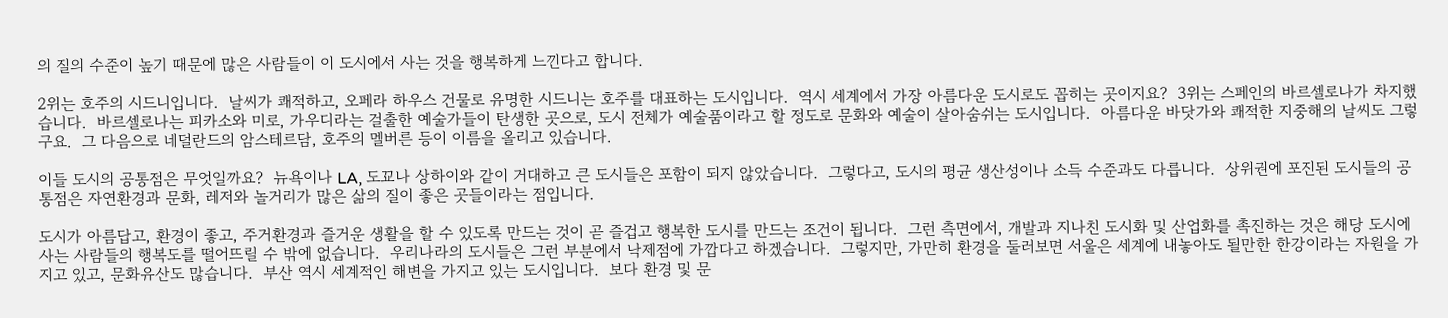의 질의 수준이 높기 때문에 많은 사람들이 이 도시에서 사는 것을 행복하게 느낀다고 합니다.

2위는 호주의 시드니입니다.  날씨가 쾌적하고, 오페라 하우스 건물로 유명한 시드니는 호주를 대표하는 도시입니다.  역시 세계에서 가장 아름다운 도시로도 꼽히는 곳이지요?  3위는 스페인의 바르셀로나가 차지했습니다.  바르셀로나는 피카소와 미로, 가우디라는 걸출한 예술가들이 탄생한 곳으로, 도시 전체가 예술품이라고 할 정도로 문화와 예술이 살아숨쉬는 도시입니다.  아름다운 바닷가와 쾌적한 지중해의 날씨도 그렇구요.  그 다음으로 네덜란드의 암스테르담, 호주의 멜버른 등이 이름을 올리고 있습니다.

이들 도시의 공통점은 무엇일까요?  뉴욕이나 LA, 도꾜나 상하이와 같이 거대하고 큰 도시들은 포함이 되지 않았습니다.  그렇다고, 도시의 평균 생산성이나 소득 수준과도 다릅니다.  상위권에 포진된 도시들의 공통점은 자연환경과 문화, 레저와 놀거리가 많은 삶의 질이 좋은 곳들이라는 점입니다.

도시가 아름답고, 환경이 좋고, 주거환경과 즐거운 생활을 할 수 있도록 만드는 것이 곧 즐겁고 행복한 도시를 만드는 조건이 됩니다.  그런 측면에서, 개발과 지나친 도시화 및 산업화를 촉진하는 것은 해당 도시에 사는 사람들의 행복도를 떨어뜨릴 수 밖에 없습니다.  우리나라의 도시들은 그런 부분에서 낙제점에 가깝다고 하겠습니다.  그렇지만, 가만히 환경을 둘러보면 서울은 세계에 내놓아도 될만한 한강이라는 자원을 가지고 있고, 문화유산도 많습니다.  부산 역시 세계적인 해변을 가지고 있는 도시입니다.  보다 환경 및 문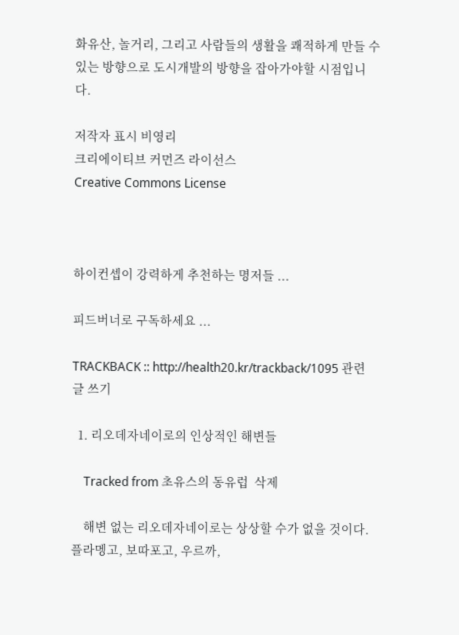화유산, 놀거리, 그리고 사람들의 생활을 쾌적하게 만들 수 있는 방향으로 도시개발의 방향을 잡아가야할 시점입니다.

저작자 표시 비영리
크리에이티브 커먼즈 라이선스
Creative Commons License



하이컨셉이 강력하게 추천하는 명저들 ...

피드버너로 구독하세요 ...

TRACKBACK :: http://health20.kr/trackback/1095 관련글 쓰기

  1. 리오데자네이로의 인상적인 해변들

    Tracked from 초유스의 동유럽  삭제

    해변 없는 리오데자네이로는 상상할 수가 없을 것이다. 플라멩고, 보따포고, 우르까,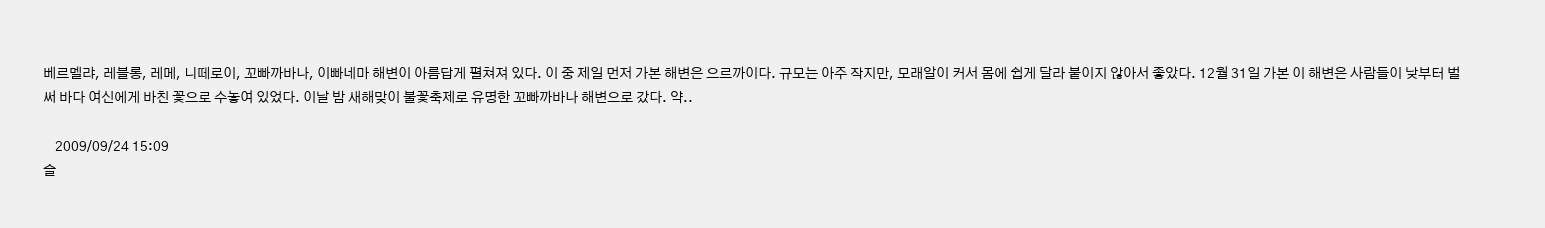베르멜랴, 레블롱, 레메, 니떼로이, 꼬빠까바나, 이빠네마 해변이 아름답게 펼쳐져 있다. 이 중 제일 먼저 가본 해변은 으르까이다. 규모는 아주 작지만, 모래알이 커서 몸에 쉽게 달라 붙이지 않아서 좋았다. 12월 31일 가본 이 해변은 사람들이 낮부터 벌써 바다 여신에게 바친 꽃으로 수놓여 있었다. 이날 밤 새해맞이 불꽃축제로 유명한 꼬빠까바나 해변으로 갔다. 약..

    2009/09/24 15:09
슬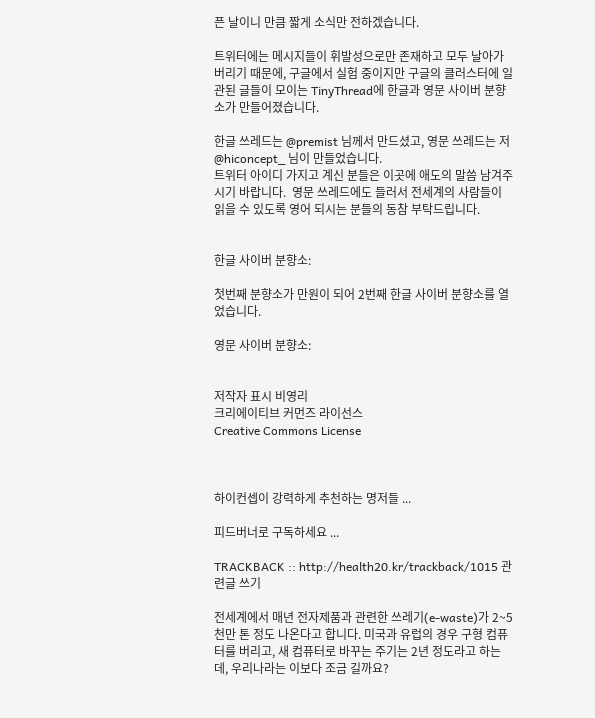픈 날이니 만큼 짧게 소식만 전하겠습니다.

트위터에는 메시지들이 휘발성으로만 존재하고 모두 날아가 버리기 때문에, 구글에서 실험 중이지만 구글의 클러스터에 일관된 글들이 모이는 TinyThread에 한글과 영문 사이버 분향소가 만들어졌습니다.

한글 쓰레드는 @premist 님께서 만드셨고, 영문 쓰레드는 저 @hiconcept_ 님이 만들었습니다.
트위터 아이디 가지고 계신 분들은 이곳에 애도의 말씀 남겨주시기 바랍니다.  영문 쓰레드에도 들러서 전세계의 사람들이 읽을 수 있도록 영어 되시는 분들의 동참 부탁드립니다.


한글 사이버 분향소:

첫번째 분향소가 만원이 되어 2번째 한글 사이버 분향소를 열었습니다.

영문 사이버 분향소:


저작자 표시 비영리
크리에이티브 커먼즈 라이선스
Creative Commons License



하이컨셉이 강력하게 추천하는 명저들 ...

피드버너로 구독하세요 ...

TRACKBACK :: http://health20.kr/trackback/1015 관련글 쓰기

전세계에서 매년 전자제품과 관련한 쓰레기(e-waste)가 2~5천만 톤 정도 나온다고 합니다. 미국과 유럽의 경우 구형 컴퓨터를 버리고, 새 컴퓨터로 바꾸는 주기는 2년 정도라고 하는데, 우리나라는 이보다 조금 길까요?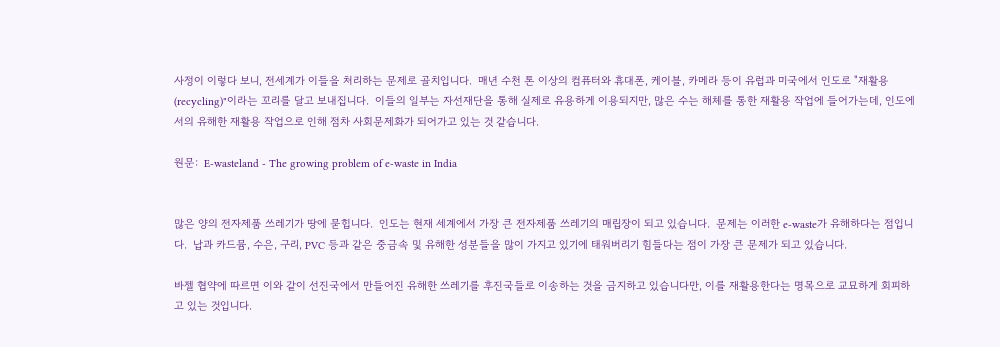사정이 이렇다 보니, 전세계가 이들을 처리하는 문제로 골치입니다.  매년 수천 톤 이상의 컴퓨터와 휴대폰, 케이블, 카메라 등이 유럽과 미국에서 인도로 "재활용(recycling)"이라는 꼬리를 달고 보내집니다.  이들의 일부는 자선재단을 통해 실제로 유용하게 이용되지만, 많은 수는 해체를 통한 재활용 작업에 들어가는데, 인도에서의 유해한 재활용 작업으로 인해 점차 사회문제화가 되어가고 있는 것 같습니다.

원문:  E-wasteland - The growing problem of e-waste in India


많은 양의 전자제품 쓰레기가 땅에 묻힙니다.  인도는 현재 세계에서 가장 큰 전자제품 쓰레기의 매립장이 되고 있습니다.  문제는 이러한 e-waste가 유해하다는 점입니다.  납과 카드뮴, 수은, 구리, PVC 등과 같은 중금속 및 유해한 성분들을 많이 가지고 있기에 태워버리기 힘들다는 점이 가장 큰 문제가 되고 있습니다.

바젤 협약에 따르면 이와 같이 선진국에서 만들어진 유해한 쓰레기를 후진국들로 이송하는 것을 금지하고 있습니다만, 이를 재활용한다는 명목으로 교묘하게 회피하고 있는 것입니다.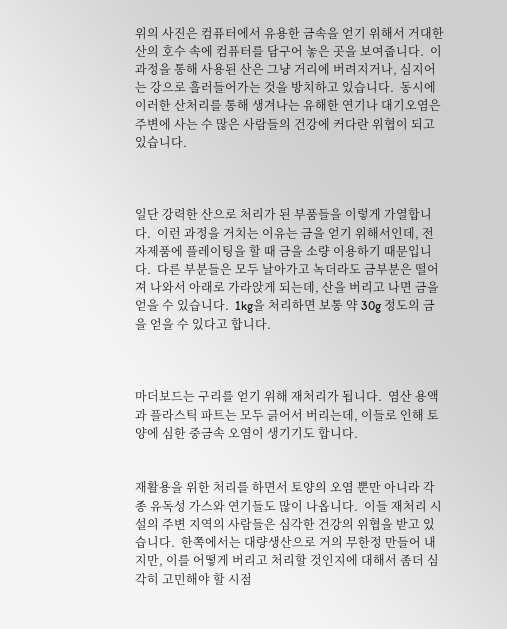위의 사진은 컴퓨터에서 유용한 금속을 얻기 위해서 거대한 산의 호수 속에 컴퓨터를 담구어 놓은 곳을 보여줍니다.  이 과정을 통해 사용된 산은 그냥 거리에 버려지거나, 심지어는 강으로 흘러들어가는 것을 방치하고 있습니다.  동시에 이러한 산처리를 통해 생겨나는 유해한 연기나 대기오염은 주변에 사는 수 많은 사람들의 건강에 커다란 위협이 되고 있습니다.



일단 강력한 산으로 처리가 된 부품들을 이렇게 가열합니다.  이런 과정을 거치는 이유는 금을 얻기 위해서인데, 전자제품에 플레이팅을 할 때 금을 소량 이용하기 때문입니다.  다른 부분들은 모두 날아가고 녹더라도 금부분은 떨어져 나와서 아래로 가라앉게 되는데, 산을 버리고 나면 금을 얻을 수 있습니다.  1kg을 처리하면 보통 약 30g 정도의 금을 얻을 수 있다고 합니다.



마더보드는 구리를 얻기 위해 재처리가 됩니다.  염산 용액과 플라스틱 파트는 모두 긁어서 버리는데, 이들로 인해 토양에 심한 중금속 오염이 생기기도 합니다.


재활용을 위한 처리를 하면서 토양의 오염 뿐만 아니라 각종 유독성 가스와 연기들도 많이 나옵니다.  이들 재처리 시설의 주변 지역의 사람들은 심각한 건강의 위협을 받고 있습니다.  한쪽에서는 대량생산으로 거의 무한정 만들어 내지만, 이를 어떻게 버리고 처리할 것인지에 대해서 좀더 심각히 고민해야 할 시점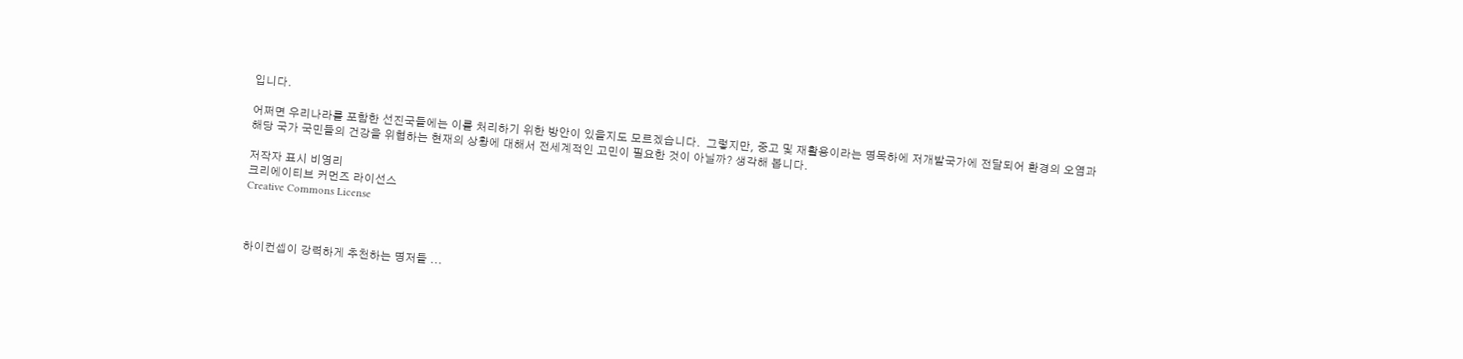입니다.

어쩌면 우리나라를 포함한 선진국들에는 이를 처리하기 위한 방안이 있을지도 모르겠습니다.  그렇지만, 중고 및 재활용이라는 명목하에 저개발국가에 전달되어 환경의 오염과 해당 국가 국민들의 건강을 위협하는 현재의 상황에 대해서 전세계적인 고민이 필요한 것이 아닐까? 생각해 봅니다.

저작자 표시 비영리
크리에이티브 커먼즈 라이선스
Creative Commons License



하이컨셉이 강력하게 추천하는 명저들 ...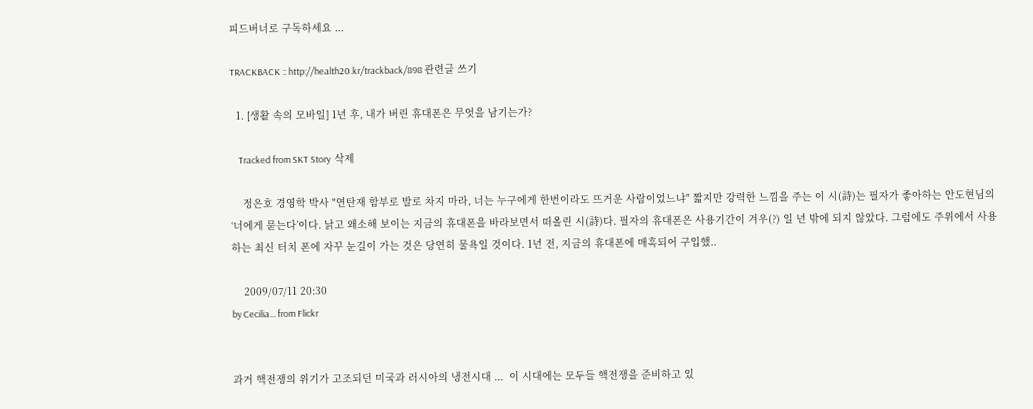피드버너로 구독하세요 ...

TRACKBACK :: http://health20.kr/trackback/898 관련글 쓰기

  1. [생활 속의 모바일] 1년 후, 내가 버린 휴대폰은 무엇을 남기는가?

    Tracked from SKT Story  삭제

    정은호 경영학 박사 "연탄재 함부로 발로 차지 마라, 너는 누구에게 한번이라도 뜨거운 사람이었느냐" 짧지만 강력한 느낌을 주는 이 시(詩)는 필자가 좋아하는 안도현님의 ‘너에게 묻는다’이다. 낡고 왜소해 보이는 지금의 휴대폰을 바라보면서 떠올린 시(詩)다. 필자의 휴대폰은 사용기간이 겨우(?) 일 년 밖에 되지 않았다. 그럼에도 주위에서 사용하는 최신 터치 폰에 자꾸 눈길이 가는 것은 당연히 물욕일 것이다. 1년 전, 지금의 휴대폰에 매혹되어 구입했..

    2009/07/11 20:30
by Cecilia... from Flickr


과거 핵전쟁의 위기가 고조되던 미국과 러시아의 냉전시대 ...  이 시대에는 모두들 핵전쟁을 준비하고 있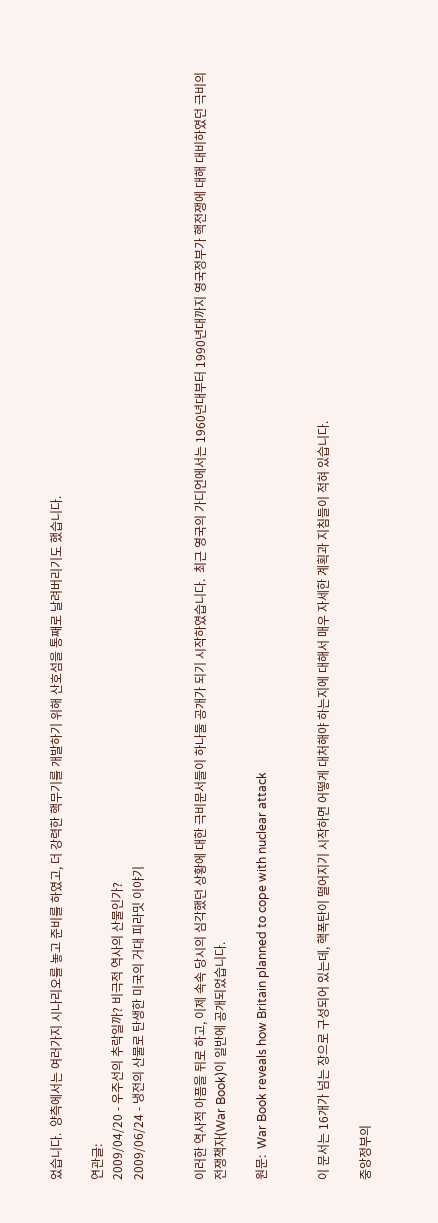었습니다.  양측에서는 여러가지 시나리오를 놓고 준비를 하였고, 더 강력한 핵무기를 개발하기 위해 산호섬을 통째로 날려버리기도 했습니다.

연관글:
2009/04/20 - 우주선의 추락일까? 비극적 역사의 산물인가?
2009/06/24 - 냉전의 산물로 탄생한 미국의 거대 피라밋 이야기


이러한 역사적 아픔을 뒤로 하고, 이제 속속 당시의 심각했던 상황에 대한 극비문서들이 하나둘 공개가 되기 시작하였습니다.  최근 영국의 가디언에서는 1960년대부터 1990년대까지 영국정부가 핵전쟁에 대해 대비하였던 극비의 전쟁책자(War Book)이 일반에 공개되었습니다.

원문:  War Book reveals how Britain planned to cope with nuclear attack


이 문서는 16개가 넘는 장으로 구성되어 있는데, 핵폭탄이 떨어지기 시작하면 어떻게 대처해야 하는지에 대해서 매우 자세한 계획과 지침들이 적혀 있습니다.

중앙정부의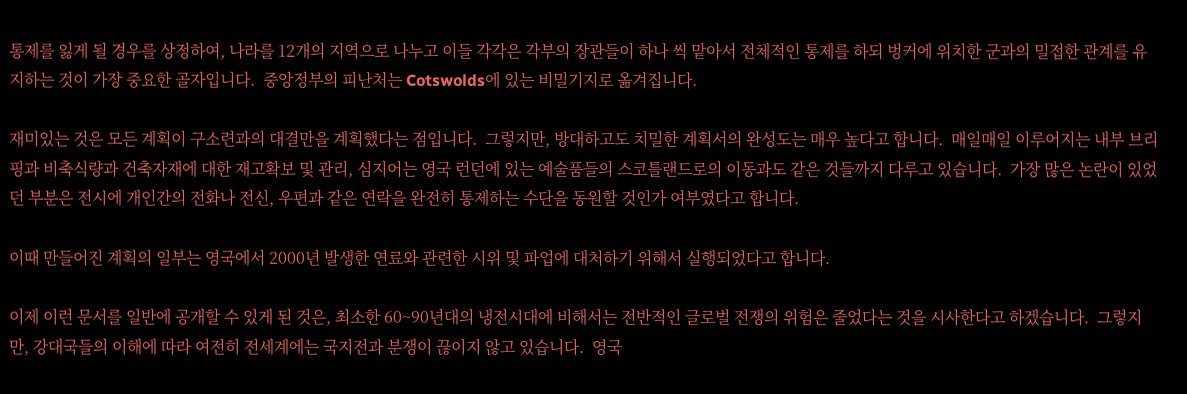통제를 잃게 될 경우를 상정하여, 나라를 12개의 지역으로 나누고 이들 각각은 각부의 장관들이 하나 씩 맡아서 전체적인 통제를 하되 벙커에 위치한 군과의 밀접한 관계를 유지하는 것이 가장 중요한 골자입니다.  중앙정부의 피난처는 Cotswolds에 있는 비밀기지로 옮겨집니다.

재미있는 것은 모든 계획이 구소련과의 대결만을 계획했다는 점입니다.  그렇지만, 방대하고도 치밀한 계획서의 완성도는 매우 높다고 합니다.  매일매일 이루어지는 내부 브리핑과 비축식량과 건축자재에 대한 재고확보 및 관리, 심지어는 영국 런던에 있는 예술품들의 스코틀랜드로의 이동과도 같은 것들까지 다루고 있습니다.  가장 많은 논란이 있었던 부분은 전시에 개인간의 전화나 전신, 우편과 같은 연락을 완전히 통제하는 수단을 동원할 것인가 여부였다고 합니다.

이때 만들어진 계획의 일부는 영국에서 2000년 발생한 연료와 관련한 시위 및 파업에 대처하기 위해서 실행되었다고 합니다.

이제 이런 문서를 일반에 공개할 수 있게 된 것은, 최소한 60~90년대의 냉전시대에 비해서는 전반적인 글로벌 전쟁의 위험은 줄었다는 것을 시사한다고 하겠습니다.  그렇지만, 강대국들의 이해에 따라 여전히 전세계에는 국지전과 분쟁이 끊이지 않고 있습니다.  영국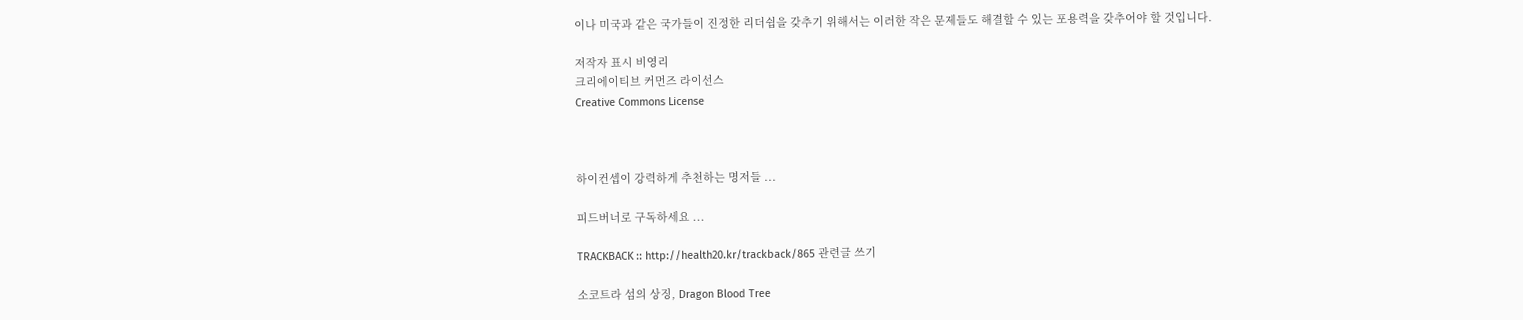이나 미국과 같은 국가들이 진정한 리더쉽을 갖추기 위해서는 이러한 작은 문제들도 해결할 수 있는 포용력을 갖추어야 할 것입니다.

저작자 표시 비영리
크리에이티브 커먼즈 라이선스
Creative Commons License



하이컨셉이 강력하게 추천하는 명저들 ...

피드버너로 구독하세요 ...

TRACKBACK :: http://health20.kr/trackback/865 관련글 쓰기

소코트라 섬의 상징, Dragon Blood Tree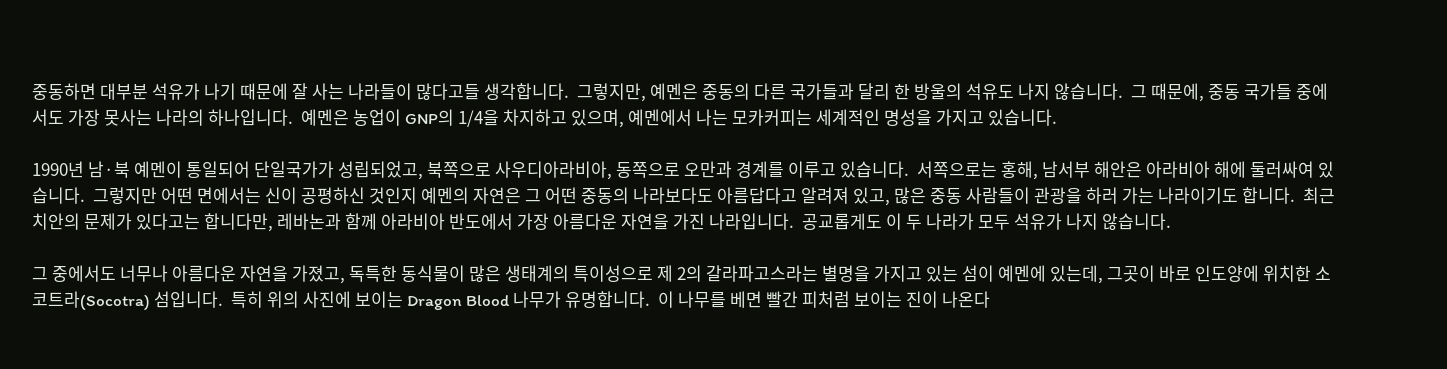중동하면 대부분 석유가 나기 때문에 잘 사는 나라들이 많다고들 생각합니다.  그렇지만, 예멘은 중동의 다른 국가들과 달리 한 방울의 석유도 나지 않습니다.  그 때문에, 중동 국가들 중에서도 가장 못사는 나라의 하나입니다.  예멘은 농업이 GNP의 1/4을 차지하고 있으며, 예멘에서 나는 모카커피는 세계적인 명성을 가지고 있습니다.

1990년 남·북 예멘이 통일되어 단일국가가 성립되었고, 북쪽으로 사우디아라비아, 동쪽으로 오만과 경계를 이루고 있습니다.  서쪽으로는 홍해, 남서부 해안은 아라비아 해에 둘러싸여 있습니다.  그렇지만 어떤 면에서는 신이 공평하신 것인지 예멘의 자연은 그 어떤 중동의 나라보다도 아름답다고 알려져 있고, 많은 중동 사람들이 관광을 하러 가는 나라이기도 합니다.  최근 치안의 문제가 있다고는 합니다만, 레바논과 함께 아라비아 반도에서 가장 아름다운 자연을 가진 나라입니다.  공교롭게도 이 두 나라가 모두 석유가 나지 않습니다.

그 중에서도 너무나 아름다운 자연을 가졌고, 독특한 동식물이 많은 생태계의 특이성으로 제 2의 갈라파고스라는 별명을 가지고 있는 섬이 예멘에 있는데, 그곳이 바로 인도양에 위치한 소코트라(Socotra) 섬입니다.  특히 위의 사진에 보이는 Dragon Blood 나무가 유명합니다.  이 나무를 베면 빨간 피처럼 보이는 진이 나온다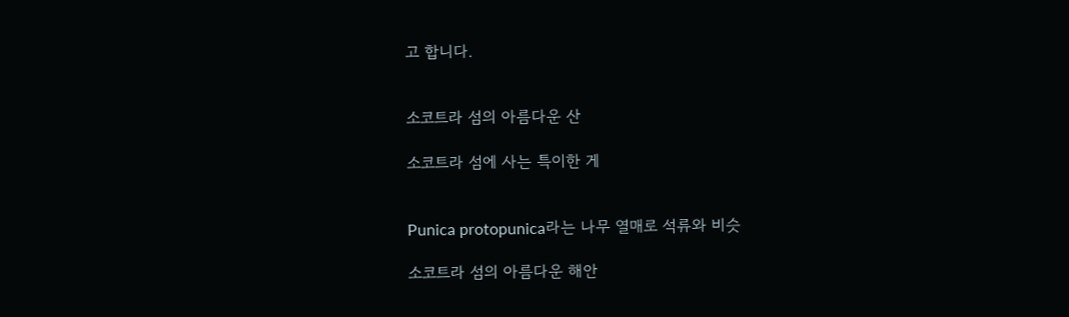고 합니다.


소코트라 섬의 아름다운 산

소코트라 섬에 사는 특이한 게


Punica protopunica라는 나무 열매로 석류와 비슷

소코트라 섬의 아름다운 해안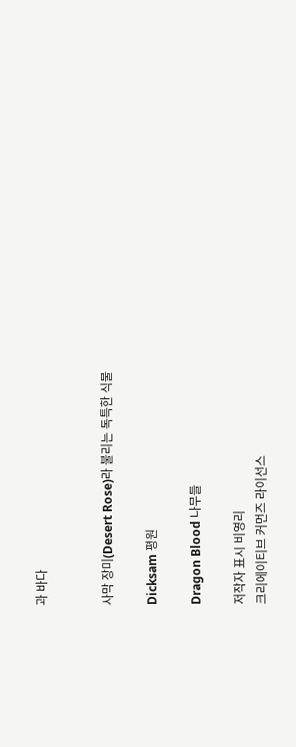과 바다


사막 장미(Desert Rose)라 불리는 독특한 식물

Dicksam 평원

Dragon Blood 나무들

저작자 표시 비영리
크리에이티브 커먼즈 라이선스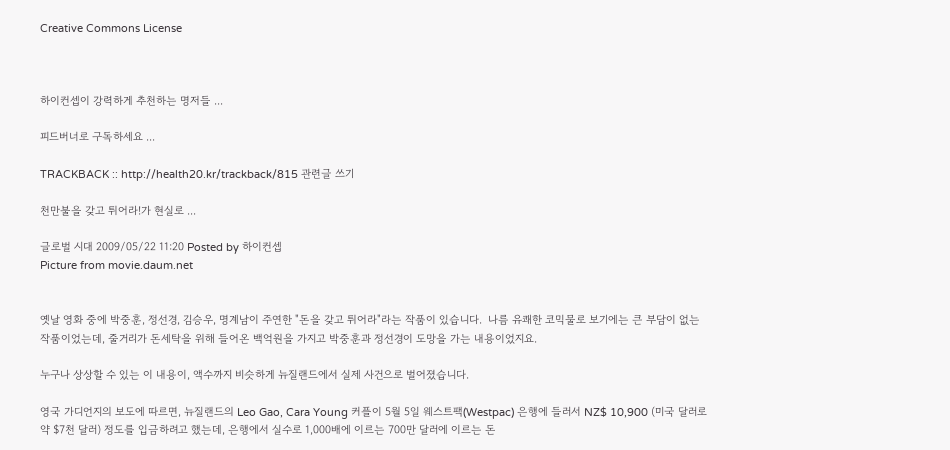Creative Commons License



하이컨셉이 강력하게 추천하는 명저들 ...

피드버너로 구독하세요 ...

TRACKBACK :: http://health20.kr/trackback/815 관련글 쓰기

천만불을 갖고 튀어라!가 현실로 ...

글로벌 시대 2009/05/22 11:20 Posted by 하이컨셉
Picture from movie.daum.net


옛날 영화 중에 박중훈, 정선경, 김승우, 명계남이 주연한 "돈을 갖고 튀어라"라는 작품이 있습니다.  나름 유쾌한 코믹물로 보기에는 큰 부담이 없는 작품이었는데, 줄거리가 돈세탁을 위해 들어온 백억원을 가지고 박중훈과 정선경이 도망을 가는 내용이었지요.

누구나 상상할 수 있는 이 내용이, 액수까지 비슷하게 뉴질랜드에서 실제 사건으로 벌어졌습니다.

영국 가디언지의 보도에 따르면, 뉴질랜드의 Leo Gao, Cara Young 커플이 5월 5일 웨스트팩(Westpac) 은행에 들러서 NZ$ 10,900 (미국 달러로 약 $7천 달러) 정도를 입금하려고 했는데, 은행에서 실수로 1,000배에 이르는 700만 달러에 이르는 돈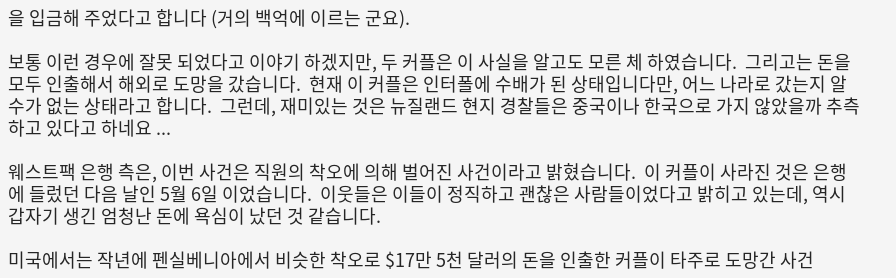을 입금해 주었다고 합니다 (거의 백억에 이르는 군요).

보통 이런 경우에 잘못 되었다고 이야기 하겠지만, 두 커플은 이 사실을 알고도 모른 체 하였습니다.  그리고는 돈을 모두 인출해서 해외로 도망을 갔습니다.  현재 이 커플은 인터폴에 수배가 된 상태입니다만, 어느 나라로 갔는지 알 수가 없는 상태라고 합니다.  그런데, 재미있는 것은 뉴질랜드 현지 경찰들은 중국이나 한국으로 가지 않았을까 추측하고 있다고 하네요 ...

웨스트팩 은행 측은, 이번 사건은 직원의 착오에 의해 벌어진 사건이라고 밝혔습니다.  이 커플이 사라진 것은 은행에 들렀던 다음 날인 5월 6일 이었습니다.  이웃들은 이들이 정직하고 괜찮은 사람들이었다고 밝히고 있는데, 역시 갑자기 생긴 엄청난 돈에 욕심이 났던 것 같습니다.

미국에서는 작년에 펜실베니아에서 비슷한 착오로 $17만 5천 달러의 돈을 인출한 커플이 타주로 도망간 사건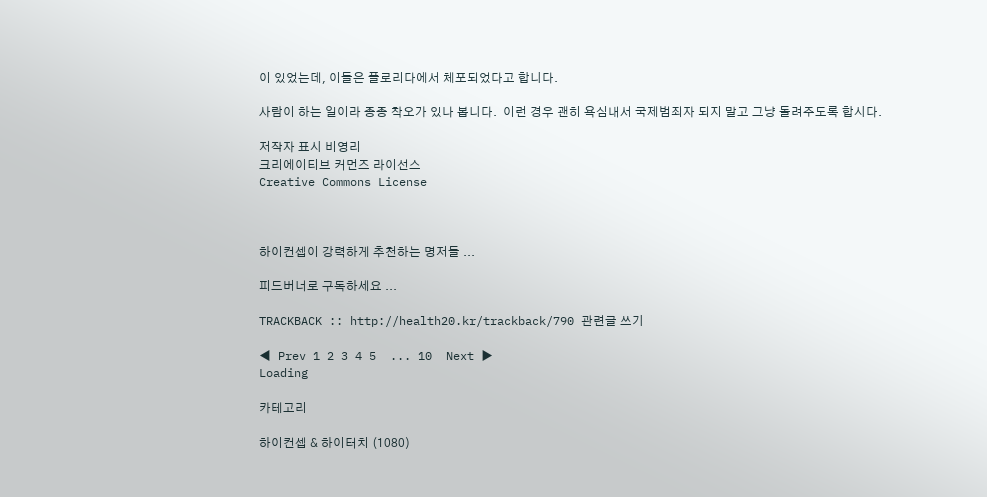이 있었는데, 이들은 플로리다에서 체포되었다고 합니다.

사람이 하는 일이라 종종 착오가 있나 봅니다.  이런 경우 괜히 욕심내서 국제범죄자 되지 말고 그냥 돌려주도록 합시다.

저작자 표시 비영리
크리에이티브 커먼즈 라이선스
Creative Commons License



하이컨셉이 강력하게 추천하는 명저들 ...

피드버너로 구독하세요 ...

TRACKBACK :: http://health20.kr/trackback/790 관련글 쓰기

◀ Prev 1 2 3 4 5  ... 10  Next ▶
Loading

카테고리

하이컨셉 & 하이터치 (1080)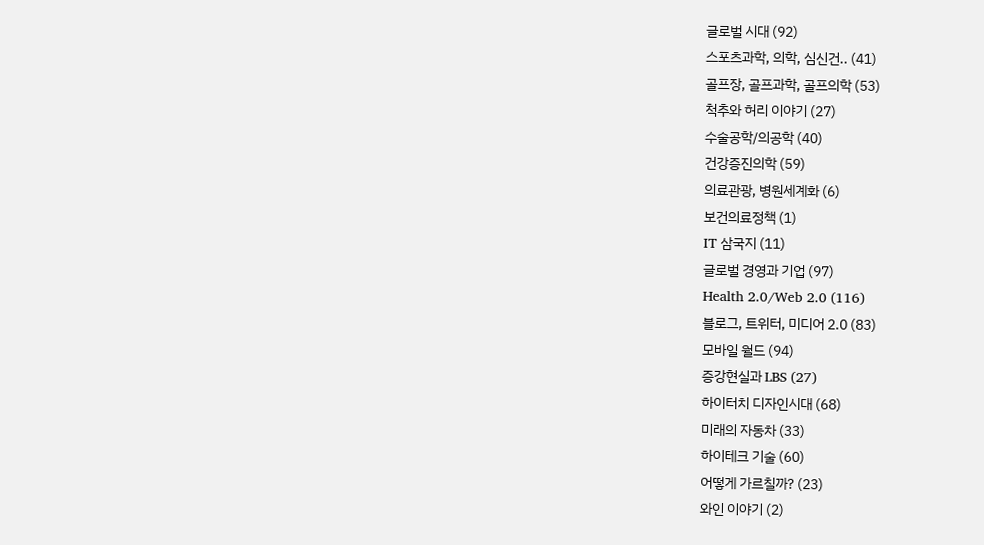글로벌 시대 (92)
스포츠과학, 의학, 심신건.. (41)
골프장, 골프과학, 골프의학 (53)
척추와 허리 이야기 (27)
수술공학/의공학 (40)
건강증진의학 (59)
의료관광, 병원세계화 (6)
보건의료정책 (1)
IT 삼국지 (11)
글로벌 경영과 기업 (97)
Health 2.0/Web 2.0 (116)
블로그, 트위터, 미디어 2.0 (83)
모바일 월드 (94)
증강현실과 LBS (27)
하이터치 디자인시대 (68)
미래의 자동차 (33)
하이테크 기술 (60)
어떻게 가르칠까? (23)
와인 이야기 (2)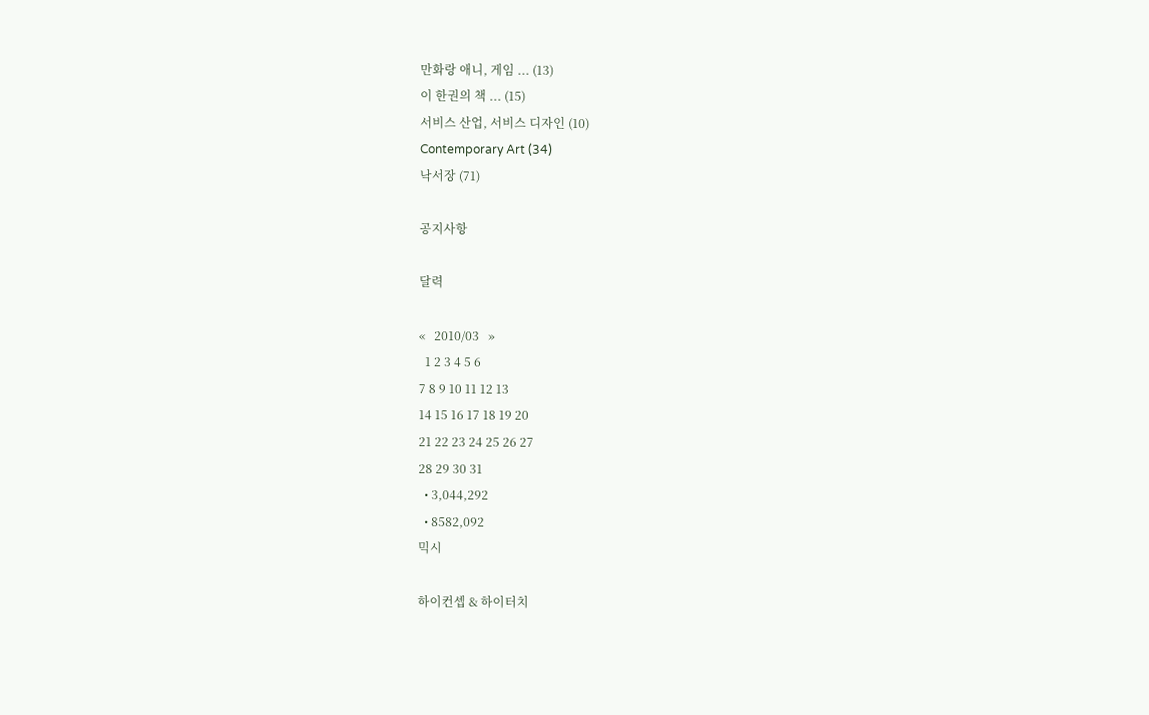만화랑 애니, 게임 ... (13)
이 한권의 책 ... (15)
서비스 산업, 서비스 디자인 (10)
Contemporary Art (34)
낙서장 (71)

공지사항

달력

«   2010/03   »
  1 2 3 4 5 6
7 8 9 10 11 12 13
14 15 16 17 18 19 20
21 22 23 24 25 26 27
28 29 30 31
  • 3,044,292
  • 8582,092
믹시

하이컨셉 & 하이터치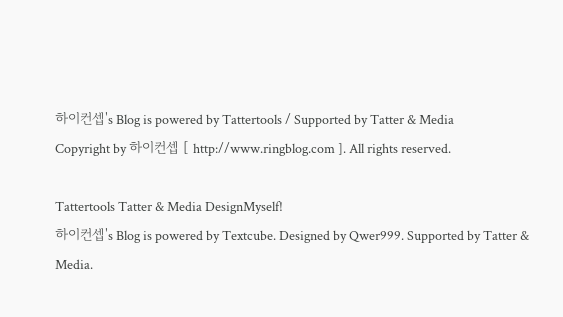하이컨셉's Blog is powered by Tattertools / Supported by Tatter & Media
Copyright by 하이컨셉 [ http://www.ringblog.com ]. All rights reserved.

Tattertools Tatter & Media DesignMyself!
하이컨셉's Blog is powered by Textcube. Designed by Qwer999. Supported by Tatter & Media.